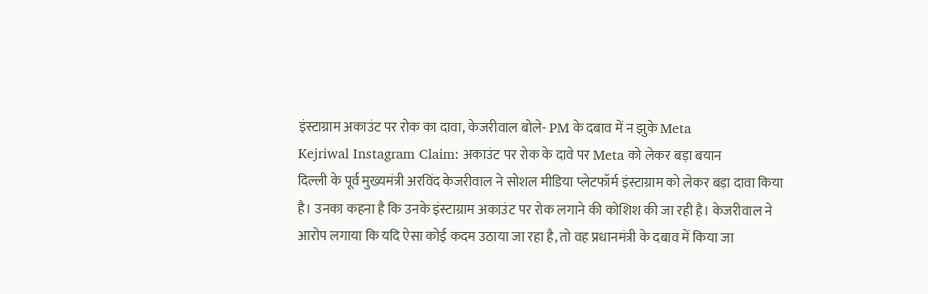इंस्टाग्राम अकाउंट पर रोक का दावा, केजरीवाल बोले- PM के दबाव में न झुके Meta
Kejriwal Instagram Claim: अकाउंट पर रोक के दावे पर Meta को लेकर बड़ा बयान
दिल्ली के पूर्व मुख्यमंत्री अरविंद केजरीवाल ने सोशल मीडिया प्लेटफॉर्म इंस्टाग्राम को लेकर बड़ा दावा किया है। उनका कहना है कि उनके इंस्टाग्राम अकाउंट पर रोक लगाने की कोशिश की जा रही है। केजरीवाल ने आरोप लगाया कि यदि ऐसा कोई कदम उठाया जा रहा है, तो वह प्रधानमंत्री के दबाव में किया जा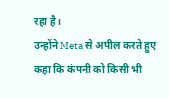रहा है।
उन्होंने Meta से अपील करते हुए कहा कि कंपनी को किसी भी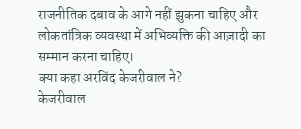राजनीतिक दबाव के आगे नहीं झुकना चाहिए और लोकतांत्रिक व्यवस्था में अभिव्यक्ति की आज़ादी का सम्मान करना चाहिए।
क्या कहा अरविंद केजरीवाल ने?
केजरीवाल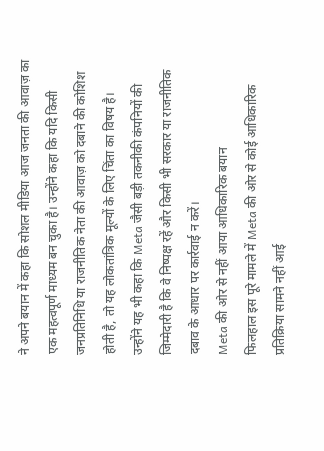ने अपने बयान में कहा कि सोशल मीडिया आज जनता की आवाज़ का एक महत्वपूर्ण माध्यम बन चुका है। उन्होंने कहा कि यदि किसी जनप्रतिनिधि या राजनीतिक नेता की आवाज़ को दबाने की कोशिश होती है, तो यह लोकतांत्रिक मूल्यों के लिए चिंता का विषय है।
उन्होंने यह भी कहा कि Meta जैसी बड़ी तकनीकी कंपनियों की जिम्मेदारी है कि वे निष्पक्ष रहें और किसी भी सरकार या राजनीतिक दबाव के आधार पर कार्रवाई न करें।
Meta की ओर से नहीं आया आधिकारिक बयान
फिलहाल इस पूरे मामले में Meta की ओर से कोई आधिकारिक प्रतिक्रिया सामने नहीं आई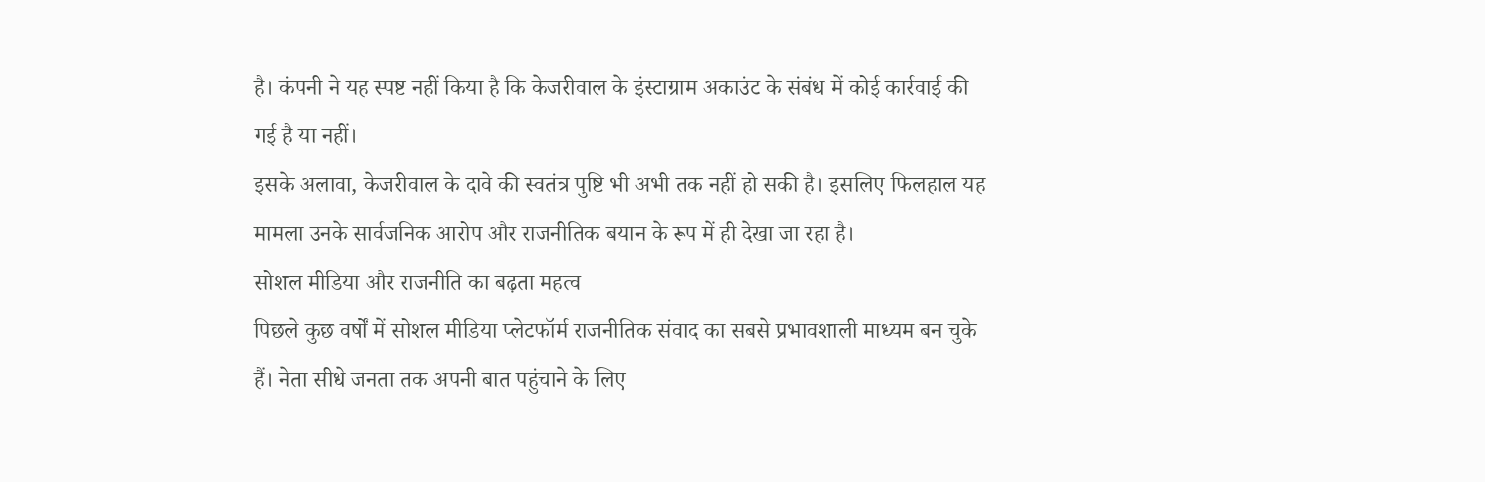है। कंपनी ने यह स्पष्ट नहीं किया है कि केजरीवाल के इंस्टाग्राम अकाउंट के संबंध में कोई कार्रवाई की गई है या नहीं।
इसके अलावा, केजरीवाल के दावे की स्वतंत्र पुष्टि भी अभी तक नहीं हो सकी है। इसलिए फिलहाल यह मामला उनके सार्वजनिक आरोप और राजनीतिक बयान के रूप में ही देखा जा रहा है।
सोशल मीडिया और राजनीति का बढ़ता महत्व
पिछले कुछ वर्षों में सोशल मीडिया प्लेटफॉर्म राजनीतिक संवाद का सबसे प्रभावशाली माध्यम बन चुके हैं। नेता सीधे जनता तक अपनी बात पहुंचाने के लिए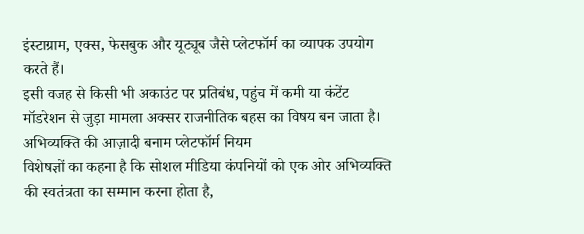इंस्टाग्राम, एक्स, फेसबुक और यूट्यूब जैसे प्लेटफॉर्म का व्यापक उपयोग करते हैं।
इसी वजह से किसी भी अकाउंट पर प्रतिबंध, पहुंच में कमी या कंटेंट मॉडरेशन से जुड़ा मामला अक्सर राजनीतिक बहस का विषय बन जाता है।
अभिव्यक्ति की आज़ादी बनाम प्लेटफॉर्म नियम
विशेषज्ञों का कहना है कि सोशल मीडिया कंपनियों को एक ओर अभिव्यक्ति की स्वतंत्रता का सम्मान करना होता है,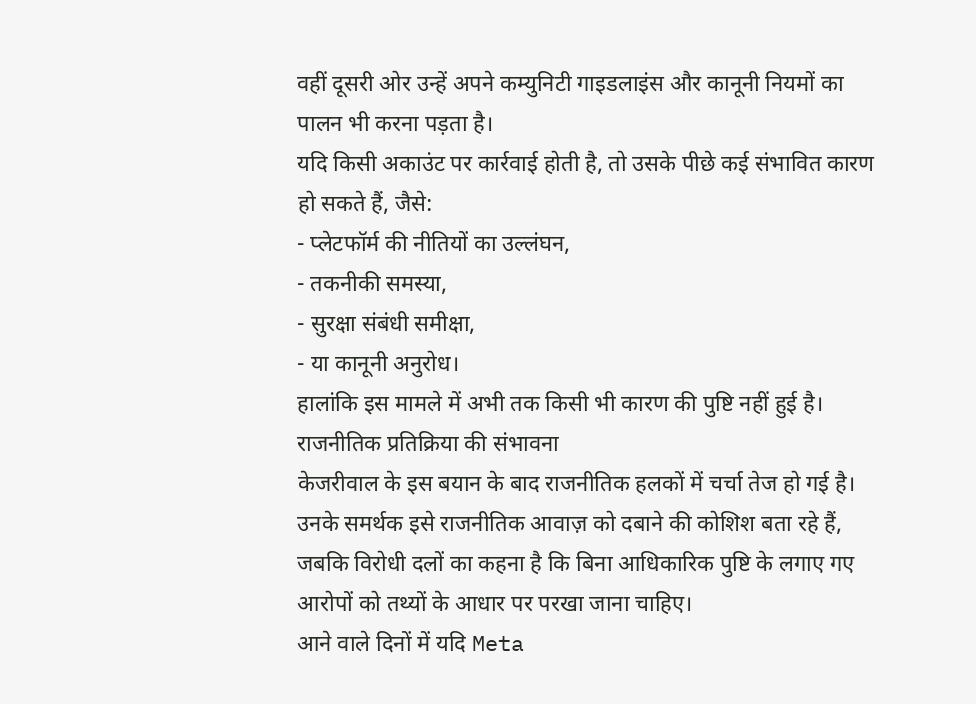वहीं दूसरी ओर उन्हें अपने कम्युनिटी गाइडलाइंस और कानूनी नियमों का पालन भी करना पड़ता है।
यदि किसी अकाउंट पर कार्रवाई होती है, तो उसके पीछे कई संभावित कारण हो सकते हैं, जैसे:
- प्लेटफॉर्म की नीतियों का उल्लंघन,
- तकनीकी समस्या,
- सुरक्षा संबंधी समीक्षा,
- या कानूनी अनुरोध।
हालांकि इस मामले में अभी तक किसी भी कारण की पुष्टि नहीं हुई है।
राजनीतिक प्रतिक्रिया की संभावना
केजरीवाल के इस बयान के बाद राजनीतिक हलकों में चर्चा तेज हो गई है। उनके समर्थक इसे राजनीतिक आवाज़ को दबाने की कोशिश बता रहे हैं, जबकि विरोधी दलों का कहना है कि बिना आधिकारिक पुष्टि के लगाए गए आरोपों को तथ्यों के आधार पर परखा जाना चाहिए।
आने वाले दिनों में यदि Meta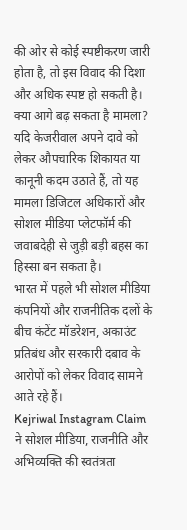की ओर से कोई स्पष्टीकरण जारी होता है, तो इस विवाद की दिशा और अधिक स्पष्ट हो सकती है।
क्या आगे बढ़ सकता है मामला?
यदि केजरीवाल अपने दावे को लेकर औपचारिक शिकायत या कानूनी कदम उठाते हैं, तो यह मामला डिजिटल अधिकारों और सोशल मीडिया प्लेटफॉर्म की जवाबदेही से जुड़ी बड़ी बहस का हिस्सा बन सकता है।
भारत में पहले भी सोशल मीडिया कंपनियों और राजनीतिक दलों के बीच कंटेंट मॉडरेशन, अकाउंट प्रतिबंध और सरकारी दबाव के आरोपों को लेकर विवाद सामने आते रहे हैं।
Kejriwal Instagram Claim ने सोशल मीडिया, राजनीति और अभिव्यक्ति की स्वतंत्रता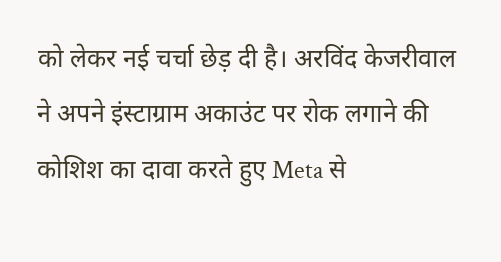को लेकर नई चर्चा छेड़ दी है। अरविंद केजरीवाल ने अपने इंस्टाग्राम अकाउंट पर रोक लगाने की कोशिश का दावा करते हुए Meta से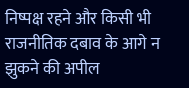निष्पक्ष रहने और किसी भी राजनीतिक दबाव के आगे न झुकने की अपील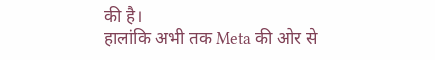की है।
हालांकि अभी तक Meta की ओर से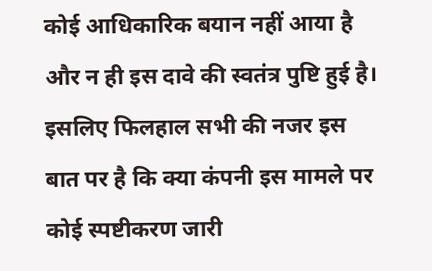कोई आधिकारिक बयान नहीं आया है और न ही इस दावे की स्वतंत्र पुष्टि हुई है। इसलिए फिलहाल सभी की नजर इस बात पर है कि क्या कंपनी इस मामले पर कोई स्पष्टीकरण जारी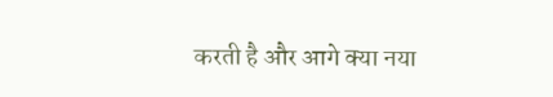करती है और आगे क्या नया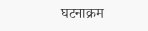घटनाक्रम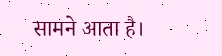सामने आता है।